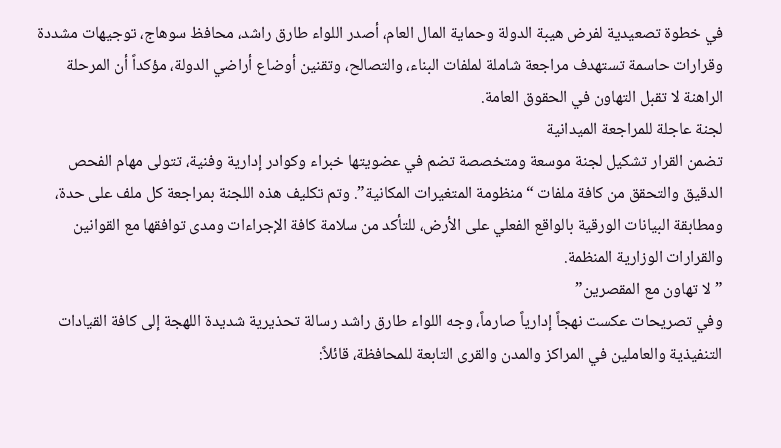في خطوة تصعيدية لفرض هيبة الدولة وحماية المال العام، أصدر اللواء طارق راشد، محافظ سوهاج، توجيهات مشددة وقرارات حاسمة تستهدف مراجعة شاملة لملفات البناء، والتصالح، وتقنين أوضاع أراضي الدولة، مؤكداً أن المرحلة الراهنة لا تقبل التهاون في الحقوق العامة.
لجنة عاجلة للمراجعة الميدانية
تضمن القرار تشكيل لجنة موسعة ومتخصصة تضم في عضويتها خبراء وكوادر إدارية وفنية، تتولى مهام الفحص الدقيق والتحقق من كافة ملفات “منظومة المتغيرات المكانية”. وتم تكليف هذه اللجنة بمراجعة كل ملف على حدة، ومطابقة البيانات الورقية بالواقع الفعلي على الأرض، للتأكد من سلامة كافة الإجراءات ومدى توافقها مع القوانين والقرارات الوزارية المنظمة.
”لا تهاون مع المقصرين”
وفي تصريحات عكست نهجاً إدارياً صارماً، وجه اللواء طارق راشد رسالة تحذيرية شديدة اللهجة إلى كافة القيادات التنفيذية والعاملين في المراكز والمدن والقرى التابعة للمحافظة، قائلاً: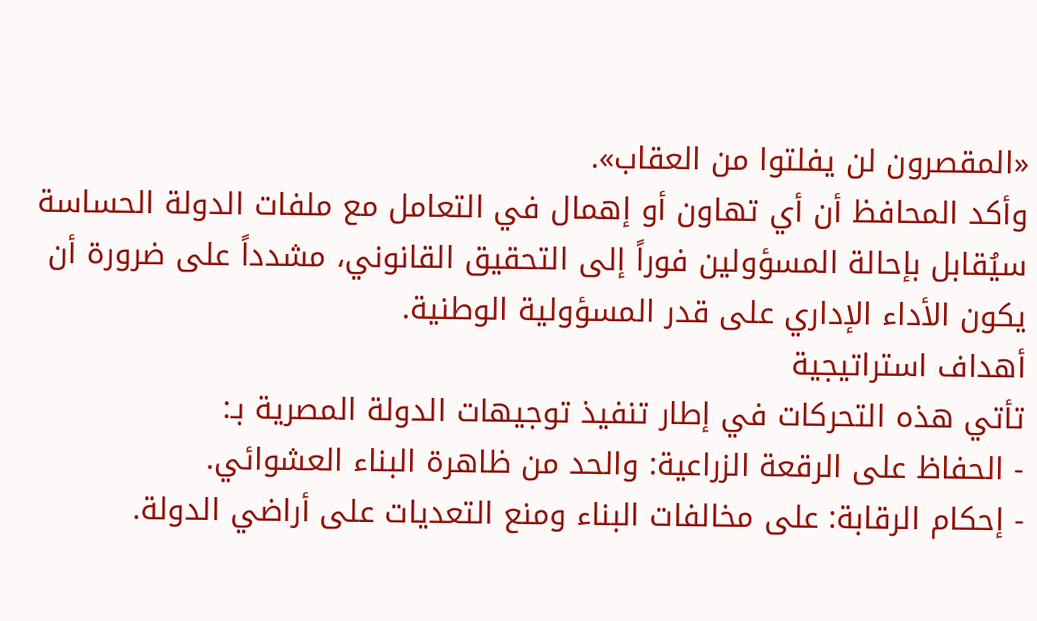«المقصرون لن يفلتوا من العقاب».
وأكد المحافظ أن أي تهاون أو إهمال في التعامل مع ملفات الدولة الحساسة سيُقابل بإحالة المسؤولين فوراً إلى التحقيق القانوني، مشدداً على ضرورة أن يكون الأداء الإداري على قدر المسؤولية الوطنية.
أهداف استراتيجية
تأتي هذه التحركات في إطار تنفيذ توجيهات الدولة المصرية بـ:
- الحفاظ على الرقعة الزراعية: والحد من ظاهرة البناء العشوائي.
- إحكام الرقابة: على مخالفات البناء ومنع التعديات على أراضي الدولة.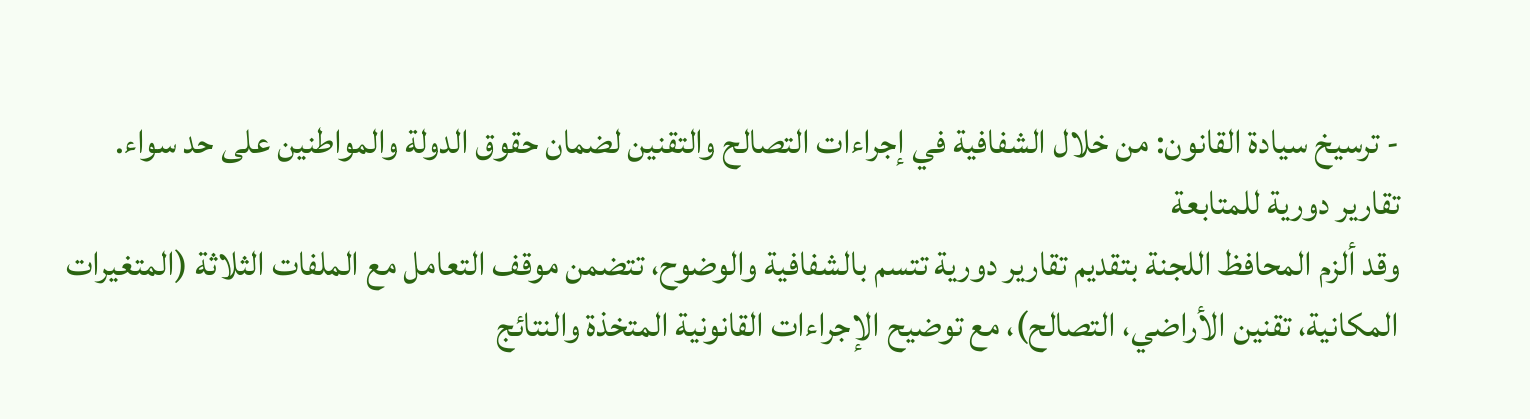- ترسيخ سيادة القانون: من خلال الشفافية في إجراءات التصالح والتقنين لضمان حقوق الدولة والمواطنين على حد سواء.
تقارير دورية للمتابعة
وقد ألزم المحافظ اللجنة بتقديم تقارير دورية تتسم بالشفافية والوضوح، تتضمن موقف التعامل مع الملفات الثلاثة (المتغيرات المكانية، تقنين الأراضي، التصالح)، مع توضيح الإجراءات القانونية المتخذة والنتائج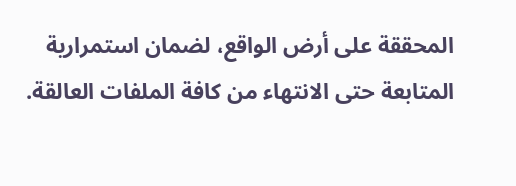المحققة على أرض الواقع، لضمان استمرارية المتابعة حتى الانتهاء من كافة الملفات العالقة.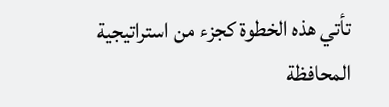تأتي هذه الخطوة كجزء من استراتيجية المحافظة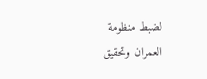لضبط منظومة العمران وتحقيق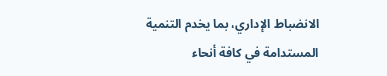الانضباط الإداري، بما يخدم التنمية المستدامة في كافة أنحاء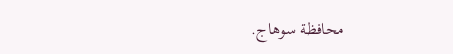محافظة سوهاج.